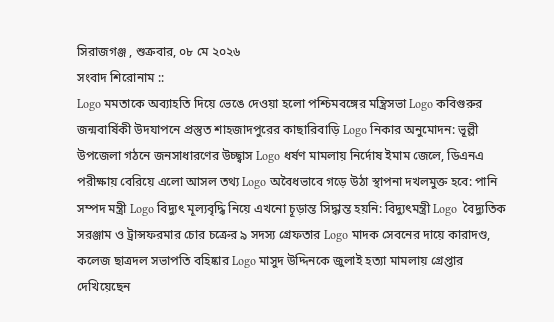সিরাজগঞ্জ , শুক্রবার, ০৮ মে ২০২৬
সংবাদ শিরোনাম ::
Logo মমতাকে অব্যাহতি দিয়ে ভেঙে দেওয়া হলো পশ্চিমবঙ্গের মন্ত্রিসভা Logo কবিগুরুর জন্মবার্ষিকী উদযাপনে প্রস্তুত শাহজাদপুরের কাছারিবাড়ি Logo নিকার অনুমোদন: ভূল্লী উপজেলা গঠনে জনসাধারণের উচ্ছ্বাস Logo ধর্ষণ মামলায় নির্দোষ ইমাম জেলে, ডিএনএ পরীক্ষায় বেরিয়ে এলো আসল তথ্য Logo অবৈধভাবে গড়ে উঠা স্থাপনা দখলমুক্ত হবে: পানি সম্পদ মন্ত্রী Logo বিদ্যুৎ মূল্যবৃদ্ধি নিয়ে এখনো চূড়ান্ত সিদ্ধান্ত হয়নি: বিদ্যুৎমন্ত্রী Logo  বৈদ্যুতিক সরঞ্জাম ও ট্রান্সফরমার চোর চক্রের ৯ সদস্য গ্রেফতার Logo মাদক সেবনের দায়ে কারাদণ্ড, কলেজ ছাত্রদল সভাপতি বহিষ্কার Logo মাসুদ উদ্দিনকে জুলাই হত্যা মামলায় গ্রেপ্তার দেখিয়েছেন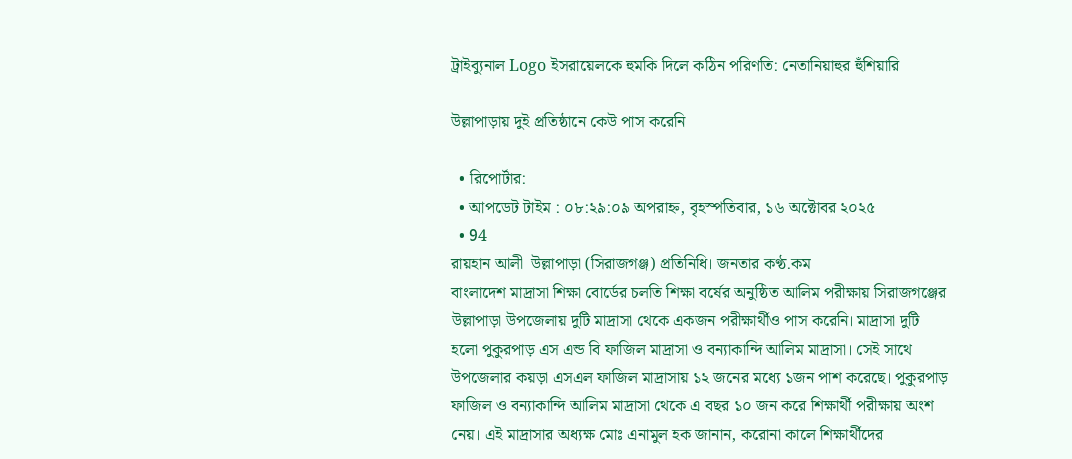ট্রাইব্যুনাল Logo ইসরায়েলকে হুমকি দিলে কঠিন পরিণতি: নেতানিয়াহুর হুঁশিয়ারি

উল্লাপাড়ায় দুই প্রতিষ্ঠানে কেউ পাস করেনি

  • রিপোর্টার:
  • আপডেট টাইম : ০৮:২৯:০৯ অপরাহ্ন, বৃহস্পতিবার, ১৬ অক্টোবর ২০২৫
  • 94
রায়হান আলী  উল্লাপাড়া (সিরাজগঞ্জ) প্রতিনিধি। জনতার কণ্ঠ.কম
বাংলাদেশ মাদ্রাসা শিক্ষা বোর্ডের চলতি শিক্ষা বর্ষের অনুষ্ঠিত আলিম পরীক্ষায় সিরাজগঞ্জের উল্লাপাড়া উপজেলায় দুটি মাদ্রাসা থেকে একজন পরীক্ষার্থীও পাস করেনি। মাদ্রাসা দুটি হলো পুকুরপাড় এস এন্ড বি ফাজিল মাদ্রাসা ও বন্যাকান্দি আলিম মাদ্রাসা। সেই সাথে উপজেলার কয়ড়া এসএল ফাজিল মাদ্রাসায় ১২ জনের মধ্যে ১জন পাশ করেছে। পুকুরপাড় ফাজিল ও বন্যাকান্দি আলিম মাদ্রাসা থেকে এ বছর ১০ জন করে শিক্ষার্থী পরীক্ষায় অংশ নেয়। এই মাদ্রাসার অধ্যক্ষ মোঃ এনামুল হক জানান, করোনা কালে শিক্ষার্থীদের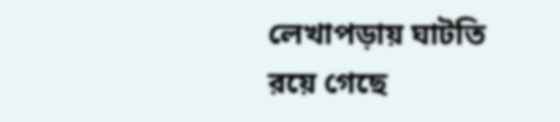লেখাপড়ায় ঘাটতি রয়ে গেছে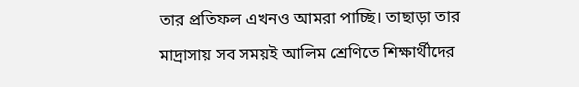তার প্রতিফল এখনও আমরা পাচ্ছি। তাছাড়া তার মাদ্রাসায় সব সময়ই আলিম শ্রেণিতে শিক্ষার্থীদের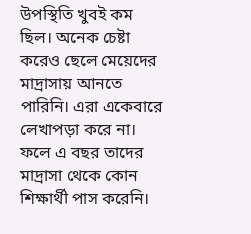উপস্থিতি খুবই কম ছিল। অনেক চেষ্টা করেও ছেলে মেয়েদের মাদ্রাসায় আনতে পারিনি। এরা একেবারে লেখাপড়া করে না। ফলে এ বছর তাদের মাদ্রাসা থেকে কোন শিক্ষার্থী পাস করেনি।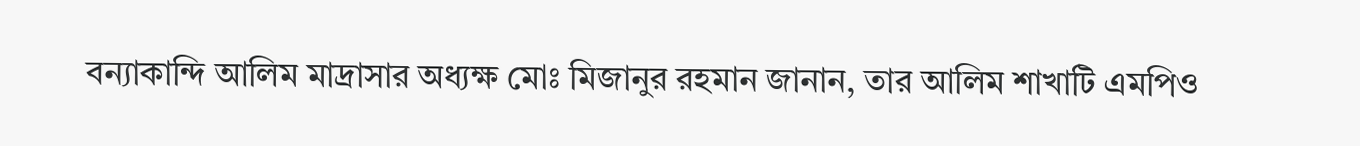বন্যাকান্দি আলিম মাদ্রাসার অধ্যক্ষ মোঃ মিজানুর রহমান জানান, তার আলিম শাখাটি এমপিও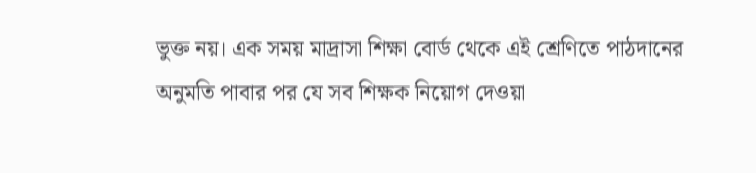ভুক্ত নয়। এক সময় মাদ্রাসা শিক্ষা বোর্ড থেকে এই শ্রেণিতে পাঠদানের অনুমতি পাবার পর যে সব শিক্ষক নিয়োগ দেওয়া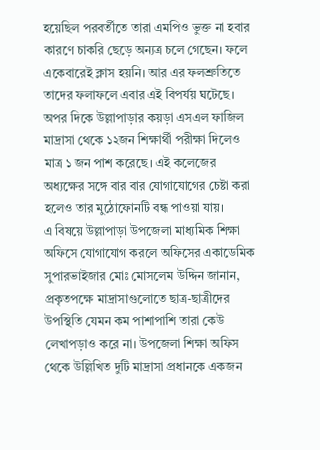হয়েছিল পরবর্তীতে তারা এমপিও ভুক্ত না হবার কারণে চাকরি ছেড়ে অন্যত্র চলে গেছেন। ফলে একেবারেই ক্লাস হয়নি। আর এর ফলশ্রুতিতে তাদের ফলাফলে এবার এই বিপর্যয় ঘটেছে। অপর দিকে উল্লাপাড়ার কয়ড়া এসএল ফাজিল মাদ্রাসা থেকে ১২জন শিক্ষার্থী পরীক্ষা দিলেও মাত্র ১ জন পাশ করেছে। এই কলেজের অধ্যক্ষের সঙ্গে বার বার যোগাযোগের চেষ্টা করা হলেও তার মুঠোফোনটি বন্ধ পাওয়া যায়।
এ বিষয়ে উল্লাপাড়া উপজেলা মাধ্যমিক শিক্ষা অফিসে যোগাযোগ করলে অফিসের একাডেমিক সুপারভাইজার মোঃ মোসলেম উদ্দিন জানান, প্রকৃতপক্ষে মাদ্রাসাগুলোতে ছাত্র-ছাত্রীদের উপস্থিতি যেমন কম পাশাপাশি তারা কেউ লেখাপড়াও করে না। উপজেলা শিক্ষা অফিস থেকে উল্লিখিত দুটি মাদ্রাসা প্রধানকে একজন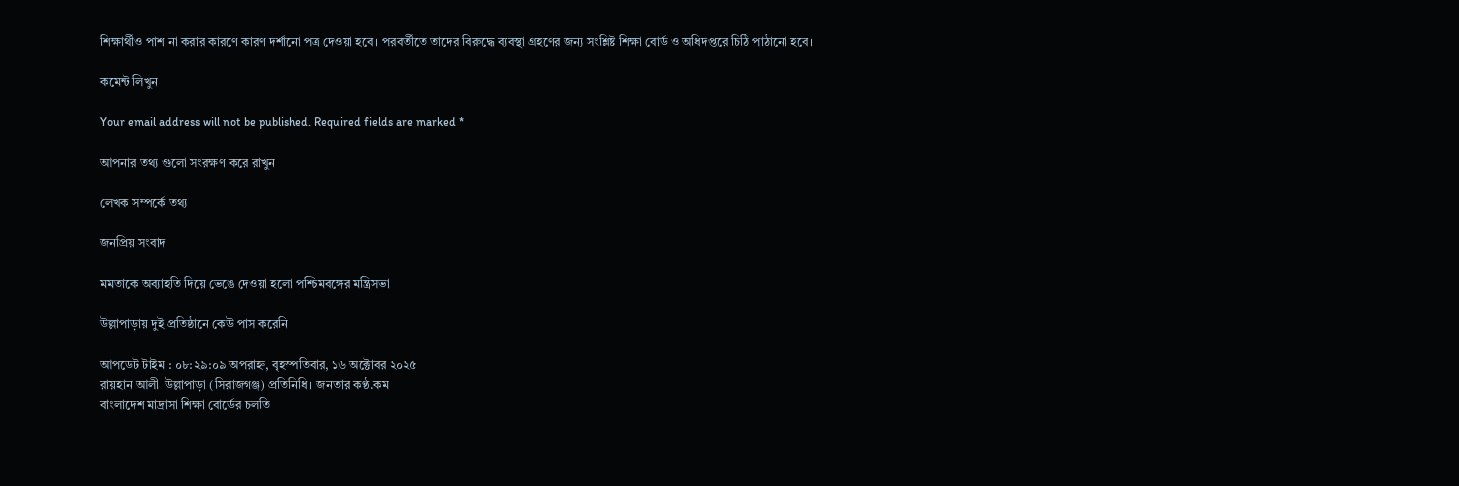শিক্ষার্থীও পাশ না করার কারণে কারণ দর্শানো পত্র দেওয়া হবে। পরবর্তীতে তাদের বিরুদ্ধে ব্যবস্থা গ্রহণের জন্য সংশ্লিষ্ট শিক্ষা বোর্ড ও অধিদপ্তরে চিঠি পাঠানো হবে।

কমেন্ট লিখুন

Your email address will not be published. Required fields are marked *

আপনার তথ্য গুলো সংরক্ষণ করে রাখুন

লেখক সম্পর্কে তথ্য

জনপ্রিয় সংবাদ

মমতাকে অব্যাহতি দিয়ে ভেঙে দেওয়া হলো পশ্চিমবঙ্গের মন্ত্রিসভা

উল্লাপাড়ায় দুই প্রতিষ্ঠানে কেউ পাস করেনি

আপডেট টাইম : ০৮:২৯:০৯ অপরাহ্ন, বৃহস্পতিবার, ১৬ অক্টোবর ২০২৫
রায়হান আলী  উল্লাপাড়া (সিরাজগঞ্জ) প্রতিনিধি। জনতার কণ্ঠ.কম
বাংলাদেশ মাদ্রাসা শিক্ষা বোর্ডের চলতি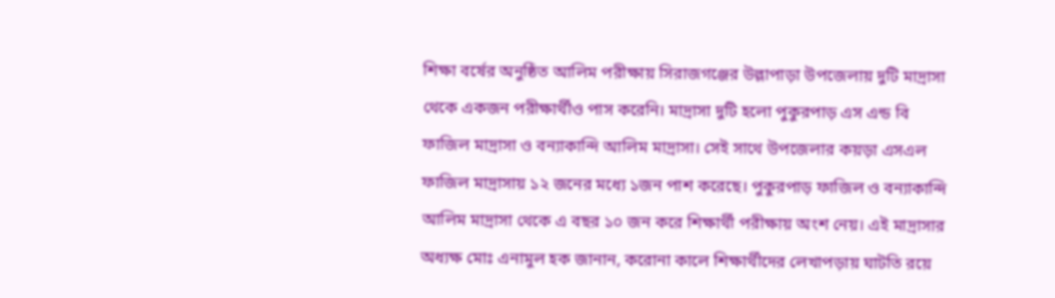শিক্ষা বর্ষের অনুষ্ঠিত আলিম পরীক্ষায় সিরাজগঞ্জের উল্লাপাড়া উপজেলায় দুটি মাদ্রাসা থেকে একজন পরীক্ষার্থীও পাস করেনি। মাদ্রাসা দুটি হলো পুকুরপাড় এস এন্ড বি ফাজিল মাদ্রাসা ও বন্যাকান্দি আলিম মাদ্রাসা। সেই সাথে উপজেলার কয়ড়া এসএল ফাজিল মাদ্রাসায় ১২ জনের মধ্যে ১জন পাশ করেছে। পুকুরপাড় ফাজিল ও বন্যাকান্দি আলিম মাদ্রাসা থেকে এ বছর ১০ জন করে শিক্ষার্থী পরীক্ষায় অংশ নেয়। এই মাদ্রাসার অধ্যক্ষ মোঃ এনামুল হক জানান, করোনা কালে শিক্ষার্থীদের লেখাপড়ায় ঘাটতি রয়ে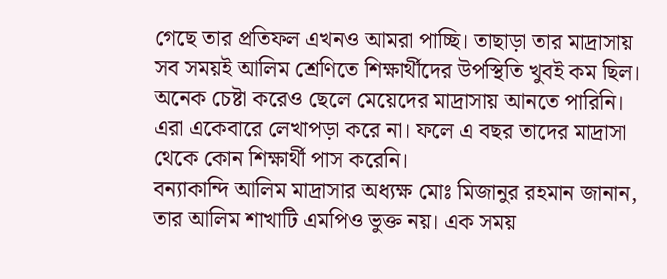গেছে তার প্রতিফল এখনও আমরা পাচ্ছি। তাছাড়া তার মাদ্রাসায় সব সময়ই আলিম শ্রেণিতে শিক্ষার্থীদের উপস্থিতি খুবই কম ছিল। অনেক চেষ্টা করেও ছেলে মেয়েদের মাদ্রাসায় আনতে পারিনি। এরা একেবারে লেখাপড়া করে না। ফলে এ বছর তাদের মাদ্রাসা থেকে কোন শিক্ষার্থী পাস করেনি।
বন্যাকান্দি আলিম মাদ্রাসার অধ্যক্ষ মোঃ মিজানুর রহমান জানান, তার আলিম শাখাটি এমপিও ভুক্ত নয়। এক সময়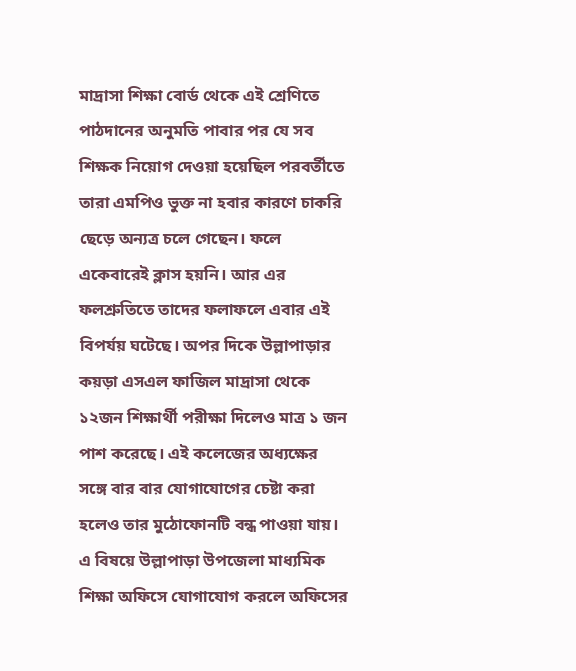মাদ্রাসা শিক্ষা বোর্ড থেকে এই শ্রেণিতে পাঠদানের অনুমতি পাবার পর যে সব শিক্ষক নিয়োগ দেওয়া হয়েছিল পরবর্তীতে তারা এমপিও ভুক্ত না হবার কারণে চাকরি ছেড়ে অন্যত্র চলে গেছেন। ফলে একেবারেই ক্লাস হয়নি। আর এর ফলশ্রুতিতে তাদের ফলাফলে এবার এই বিপর্যয় ঘটেছে। অপর দিকে উল্লাপাড়ার কয়ড়া এসএল ফাজিল মাদ্রাসা থেকে ১২জন শিক্ষার্থী পরীক্ষা দিলেও মাত্র ১ জন পাশ করেছে। এই কলেজের অধ্যক্ষের সঙ্গে বার বার যোগাযোগের চেষ্টা করা হলেও তার মুঠোফোনটি বন্ধ পাওয়া যায়।
এ বিষয়ে উল্লাপাড়া উপজেলা মাধ্যমিক শিক্ষা অফিসে যোগাযোগ করলে অফিসের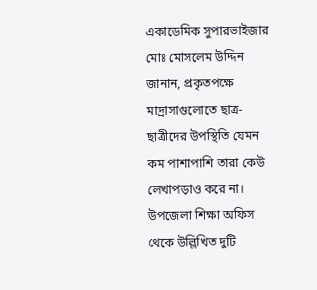একাডেমিক সুপারভাইজার মোঃ মোসলেম উদ্দিন জানান, প্রকৃতপক্ষে মাদ্রাসাগুলোতে ছাত্র-ছাত্রীদের উপস্থিতি যেমন কম পাশাপাশি তারা কেউ লেখাপড়াও করে না। উপজেলা শিক্ষা অফিস থেকে উল্লিখিত দুটি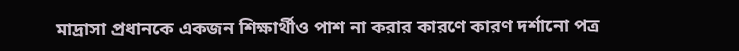মাদ্রাসা প্রধানকে একজন শিক্ষার্থীও পাশ না করার কারণে কারণ দর্শানো পত্র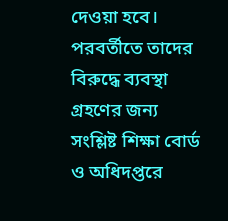দেওয়া হবে। পরবর্তীতে তাদের বিরুদ্ধে ব্যবস্থা গ্রহণের জন্য সংশ্লিষ্ট শিক্ষা বোর্ড ও অধিদপ্তরে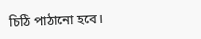চিঠি পাঠানো হবে।